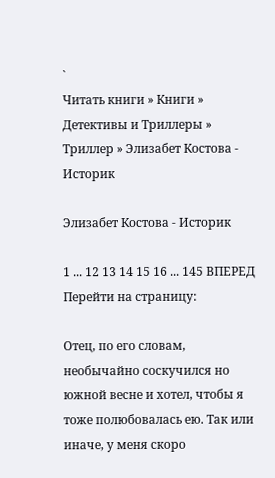`
Читать книги » Книги » Детективы и Триллеры » Триллер » Элизабет Костова - Историк

Элизабет Костова - Историк

1 ... 12 13 14 15 16 ... 145 ВПЕРЕД
Перейти на страницу:

Отец, по его словам, необычайно соскучился но южной весне и хотел, чтобы я тоже полюбовалась ею. Так или иначе, у меня скоро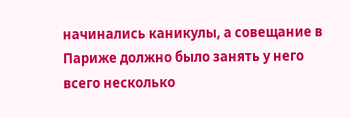начинались каникулы, а совещание в Париже должно было занять у него всего несколько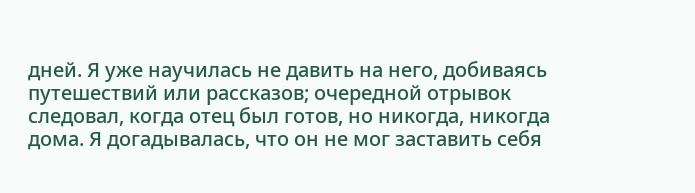дней. Я уже научилась не давить на него, добиваясь путешествий или рассказов; очередной отрывок следовал, когда отец был готов, но никогда, никогда дома. Я догадывалась, что он не мог заставить себя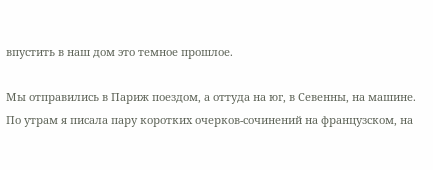впустить в наш дом это темное прошлое.

Мы отправились в Париж поездом, а оттуда на юг, в Севенны, на машине. По утрам я писала пару коротких очерков-сочинений на французском, на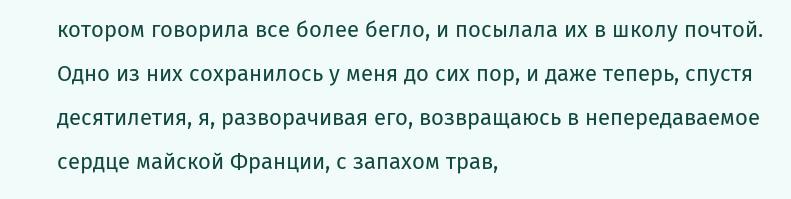котором говорила все более бегло, и посылала их в школу почтой. Одно из них сохранилось у меня до сих пор, и даже теперь, спустя десятилетия, я, разворачивая его, возвращаюсь в непередаваемое сердце майской Франции, с запахом трав,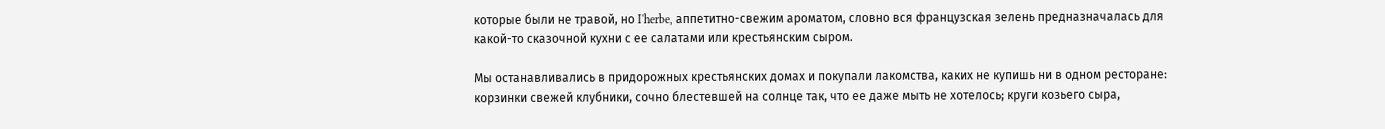которые были не травой, но I'herbe, аппетитно-свежим ароматом, словно вся французская зелень предназначалась для какой-то сказочной кухни с ее салатами или крестьянским сыром.

Мы останавливались в придорожных крестьянских домах и покупали лакомства, каких не купишь ни в одном ресторане: корзинки свежей клубники, сочно блестевшей на солнце так, что ее даже мыть не хотелось; круги козьего сыра,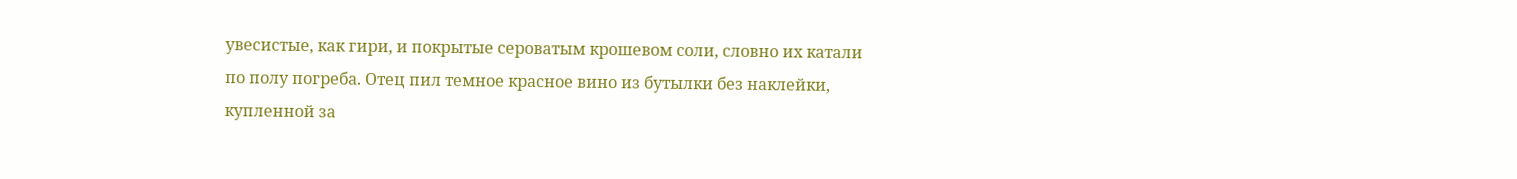увесистые, как гири, и покрытые сероватым крошевом соли, словно их катали по полу погреба. Отец пил темное красное вино из бутылки без наклейки, купленной за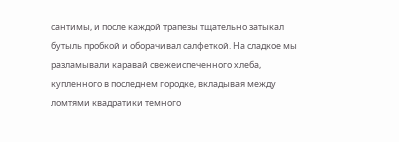сантимы, и после каждой трапезы тщательно затыкал бутыль пробкой и оборачивал салфеткой. На сладкое мы разламывали каравай свежеиспеченного хлеба, купленного в последнем городке, вкладывая между ломтями квадратики темного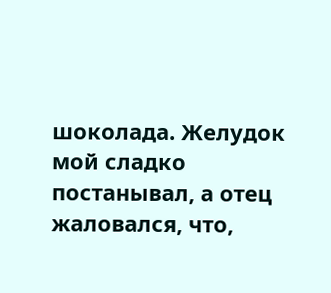шоколада. Желудок мой сладко постанывал, а отец жаловался, что,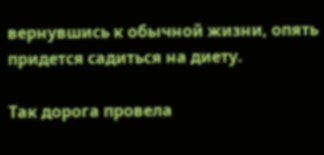вернувшись к обычной жизни, опять придется садиться на диету.

Так дорога провела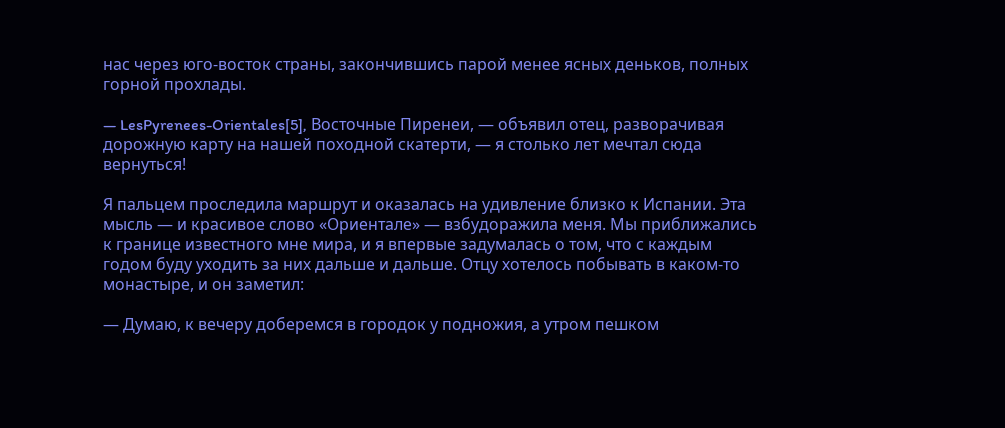нас через юго-восток страны, закончившись парой менее ясных деньков, полных горной прохлады.

— LesPyrenees-Orientales[5], Восточные Пиренеи, — объявил отец, разворачивая дорожную карту на нашей походной скатерти, — я столько лет мечтал сюда вернуться!

Я пальцем проследила маршрут и оказалась на удивление близко к Испании. Эта мысль — и красивое слово «Ориентале» — взбудоражила меня. Мы приближались к границе известного мне мира, и я впервые задумалась о том, что с каждым годом буду уходить за них дальше и дальше. Отцу хотелось побывать в каком-то монастыре, и он заметил:

— Думаю, к вечеру доберемся в городок у подножия, а утром пешком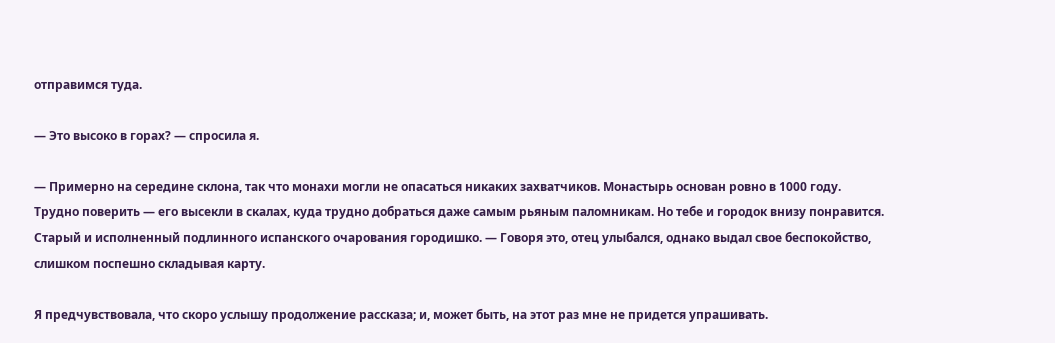отправимся туда.

— Это высоко в горах? — спросила я.

— Примерно на середине склона, так что монахи могли не опасаться никаких захватчиков. Монастырь основан ровно в 1000 году. Трудно поверить — его высекли в скалах, куда трудно добраться даже самым рьяным паломникам. Но тебе и городок внизу понравится. Старый и исполненный подлинного испанского очарования городишко. — Говоря это, отец улыбался, однако выдал свое беспокойство, слишком поспешно складывая карту.

Я предчувствовала, что скоро услышу продолжение рассказа; и, может быть, на этот раз мне не придется упрашивать.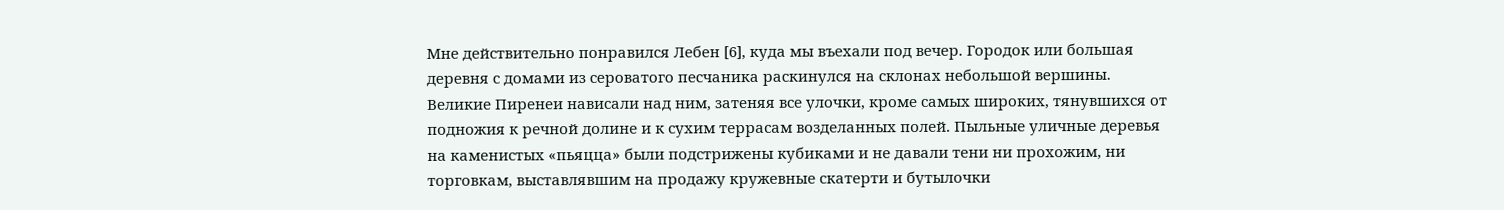Мне действительно понравился Лебен [6], куда мы въехали под вечер. Городок или большая деревня с домами из сероватого песчаника раскинулся на склонах небольшой вершины. Великие Пиренеи нависали над ним, затеняя все улочки, кроме самых широких, тянувшихся от подножия к речной долине и к сухим террасам возделанных полей. Пыльные уличные деревья на каменистых «пьяцца» были подстрижены кубиками и не давали тени ни прохожим, ни торговкам, выставлявшим на продажу кружевные скатерти и бутылочки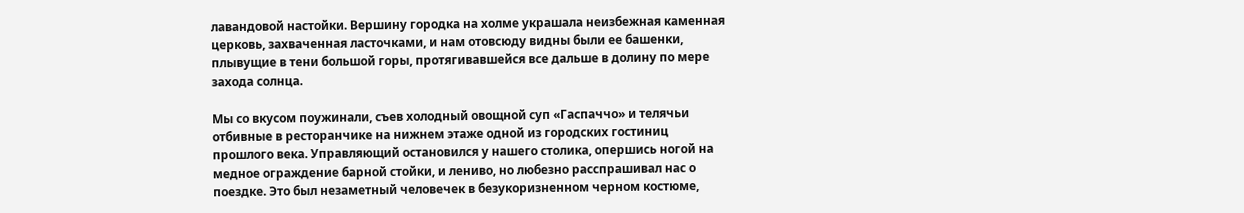лавандовой настойки. Вершину городка на холме украшала неизбежная каменная церковь, захваченная ласточками, и нам отовсюду видны были ее башенки, плывущие в тени большой горы, протягивавшейся все дальше в долину по мере захода солнца.

Мы со вкусом поужинали, съев холодный овощной суп «Гаспаччо» и телячьи отбивные в ресторанчике на нижнем этаже одной из городских гостиниц прошлого века. Управляющий остановился у нашего столика, опершись ногой на медное ограждение барной стойки, и лениво, но любезно расспрашивал нас о поездке. Это был незаметный человечек в безукоризненном черном костюме,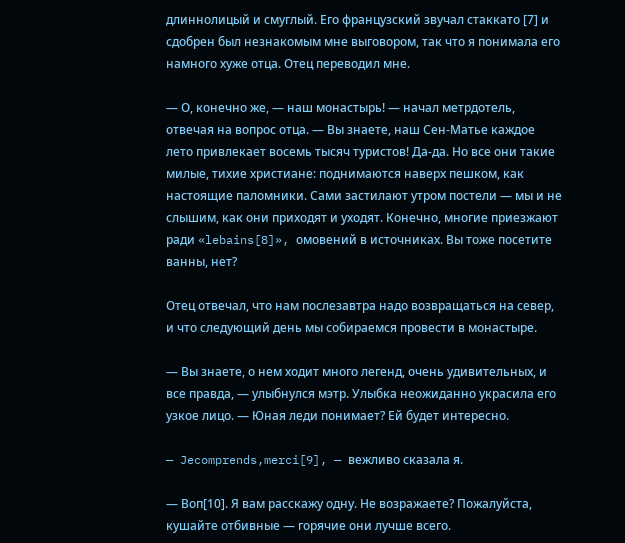длиннолицый и смуглый. Его французский звучал стаккато [7] и сдобрен был незнакомым мне выговором, так что я понимала его намного хуже отца. Отец переводил мне.

— О, конечно же, — наш монастырь! — начал метрдотель, отвечая на вопрос отца. — Вы знаете, наш Сен-Матье каждое лето привлекает восемь тысяч туристов! Да-да. Но все они такие милые, тихие христиане: поднимаются наверх пешком, как настоящие паломники. Сами застилают утром постели — мы и не слышим, как они приходят и уходят. Конечно, многие приезжают ради «lebains[8]», омовений в источниках. Вы тоже посетите ванны, нет?

Отец отвечал, что нам послезавтра надо возвращаться на север, и что следующий день мы собираемся провести в монастыре.

— Вы знаете, о нем ходит много легенд, очень удивительных, и все правда, — улыбнулся мэтр. Улыбка неожиданно украсила его узкое лицо. — Юная леди понимает? Ей будет интересно.

— Jecomprends,merci[9], — вежливо сказала я.

— Воп[10]. Я вам расскажу одну. Не возражаете? Пожалуйста, кушайте отбивные — горячие они лучше всего.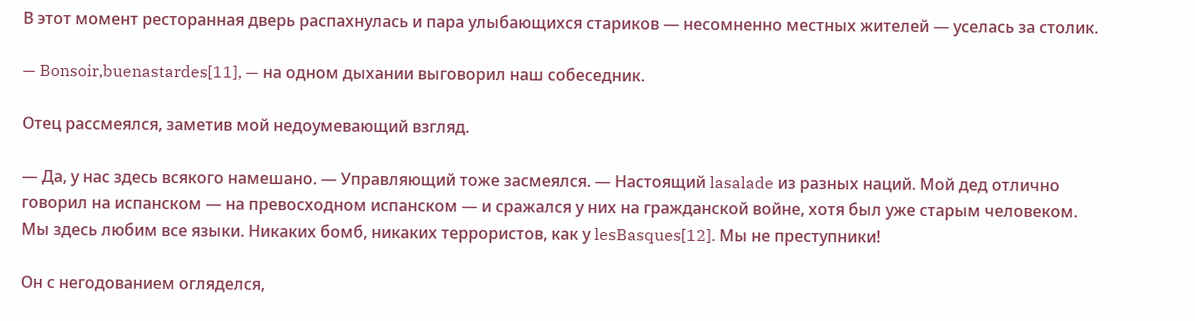В этот момент ресторанная дверь распахнулась и пара улыбающихся стариков — несомненно местных жителей — уселась за столик.

— Bonsoir,buenastardes[11], — на одном дыхании выговорил наш собеседник.

Отец рассмеялся, заметив мой недоумевающий взгляд.

— Да, у нас здесь всякого намешано. — Управляющий тоже засмеялся. — Настоящий lasalade из разных наций. Мой дед отлично говорил на испанском — на превосходном испанском — и сражался у них на гражданской войне, хотя был уже старым человеком. Мы здесь любим все языки. Никаких бомб, никаких террористов, как у lesBasques[12]. Мы не преступники!

Он с негодованием огляделся,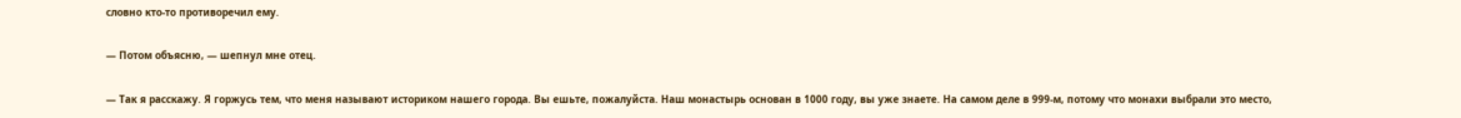словно кто-то противоречил ему.

— Потом объясню, — шепнул мне отец.

— Так я расскажу. Я горжусь тем, что меня называют историком нашего города. Вы ешьте, пожалуйста. Наш монастырь основан в 1000 году, вы уже знаете. На самом деле в 999-м, потому что монахи выбрали это место,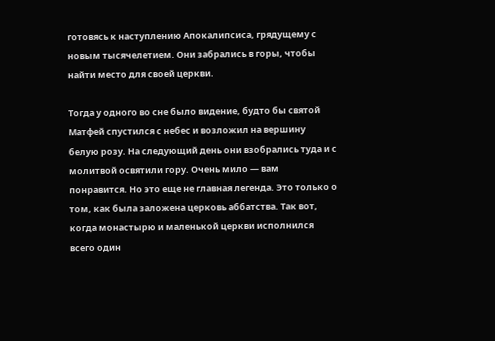готовясь к наступлению Апокалипсиса, грядущему с новым тысячелетием. Они забрались в горы, чтобы найти место для своей церкви.

Тогда у одного во сне было видение, будто бы святой Матфей спустился с небес и возложил на вершину белую розу. На следующий день они взобрались туда и с молитвой освятили гору. Очень мило — вам понравится. Но это еще не главная легенда. Это только о том, как была заложена церковь аббатства. Так вот, когда монастырю и маленькой церкви исполнился всего один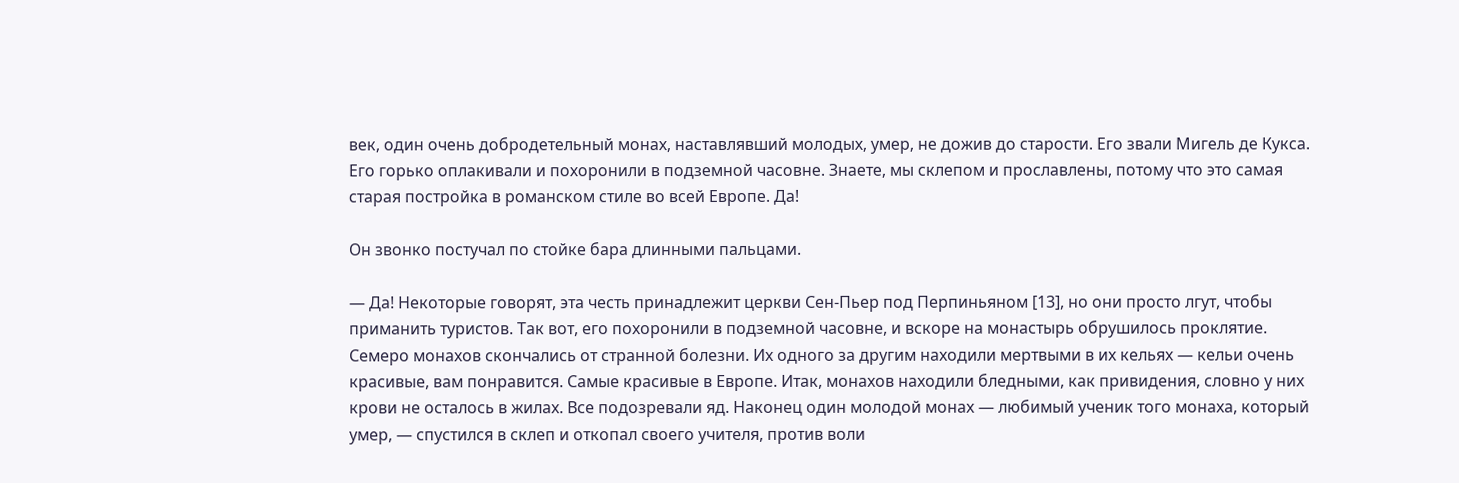век, один очень добродетельный монах, наставлявший молодых, умер, не дожив до старости. Его звали Мигель де Кукса. Его горько оплакивали и похоронили в подземной часовне. Знаете, мы склепом и прославлены, потому что это самая старая постройка в романском стиле во всей Европе. Да!

Он звонко постучал по стойке бара длинными пальцами.

— Да! Некоторые говорят, эта честь принадлежит церкви Сен-Пьер под Перпиньяном [13], но они просто лгут, чтобы приманить туристов. Так вот, его похоронили в подземной часовне, и вскоре на монастырь обрушилось проклятие. Семеро монахов скончались от странной болезни. Их одного за другим находили мертвыми в их кельях — кельи очень красивые, вам понравится. Самые красивые в Европе. Итак, монахов находили бледными, как привидения, словно у них крови не осталось в жилах. Все подозревали яд. Наконец один молодой монах — любимый ученик того монаха, который умер, — спустился в склеп и откопал своего учителя, против воли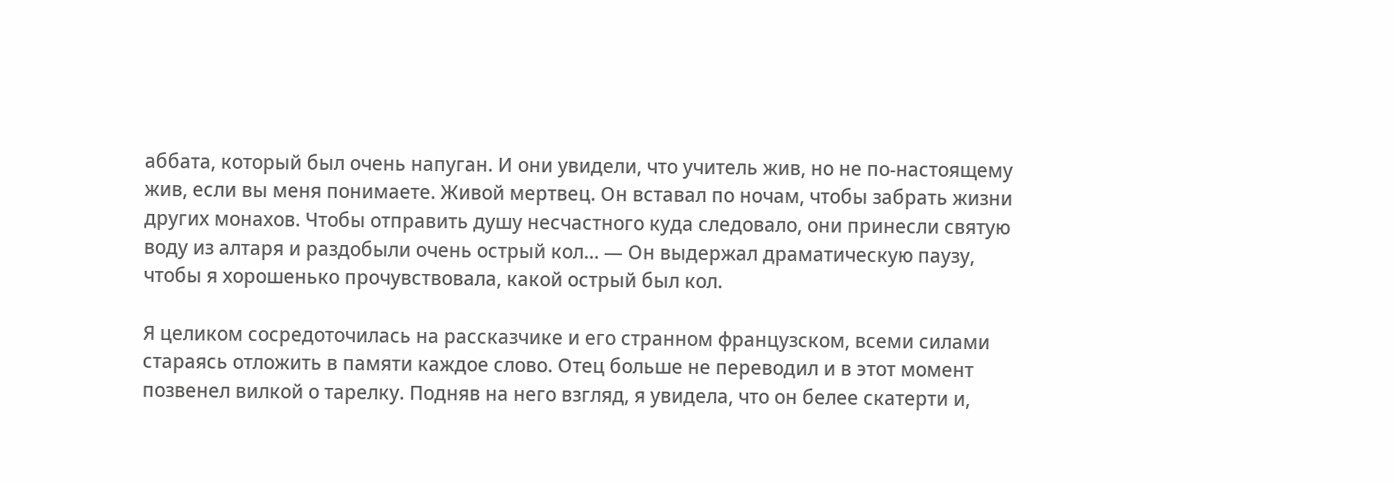аббата, который был очень напуган. И они увидели, что учитель жив, но не по-настоящему жив, если вы меня понимаете. Живой мертвец. Он вставал по ночам, чтобы забрать жизни других монахов. Чтобы отправить душу несчастного куда следовало, они принесли святую воду из алтаря и раздобыли очень острый кол… — Он выдержал драматическую паузу, чтобы я хорошенько прочувствовала, какой острый был кол.

Я целиком сосредоточилась на рассказчике и его странном французском, всеми силами стараясь отложить в памяти каждое слово. Отец больше не переводил и в этот момент позвенел вилкой о тарелку. Подняв на него взгляд, я увидела, что он белее скатерти и,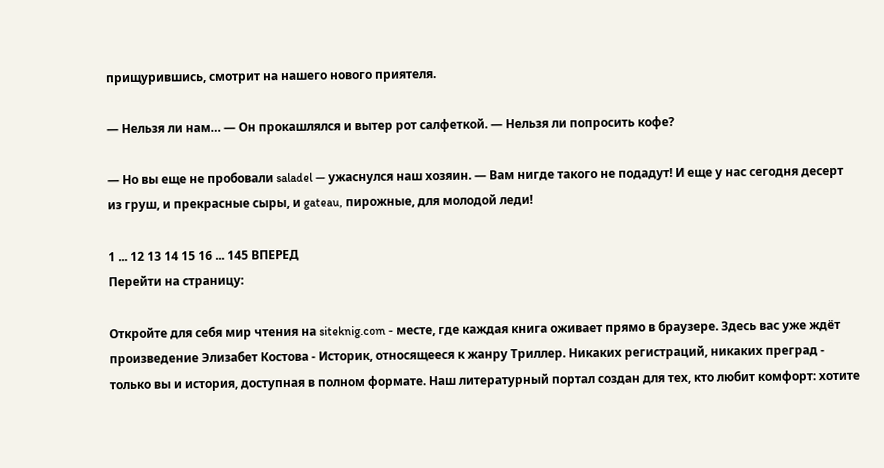прищурившись, смотрит на нашего нового приятеля.

— Нельзя ли нам… — Он прокашлялся и вытер рот салфеткой. — Нельзя ли попросить кофе?

— Но вы еще не пробовали saladel — ужаснулся наш хозяин. — Вам нигде такого не подадут! И еще у нас сегодня десерт из груш, и прекрасные сыры, и gateau, пирожные, для молодой леди!

1 ... 12 13 14 15 16 ... 145 ВПЕРЕД
Перейти на страницу:

Откройте для себя мир чтения на siteknig.com - месте, где каждая книга оживает прямо в браузере. Здесь вас уже ждёт произведение Элизабет Костова - Историк, относящееся к жанру Триллер. Никаких регистраций, никаких преград - только вы и история, доступная в полном формате. Наш литературный портал создан для тех, кто любит комфорт: хотите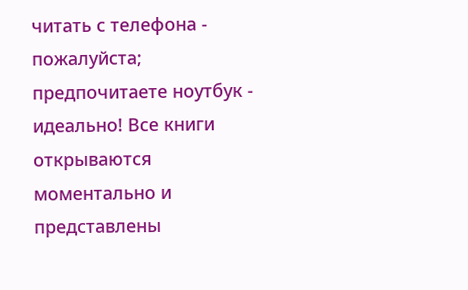читать с телефона - пожалуйста; предпочитаете ноутбук - идеально! Все книги открываются моментально и представлены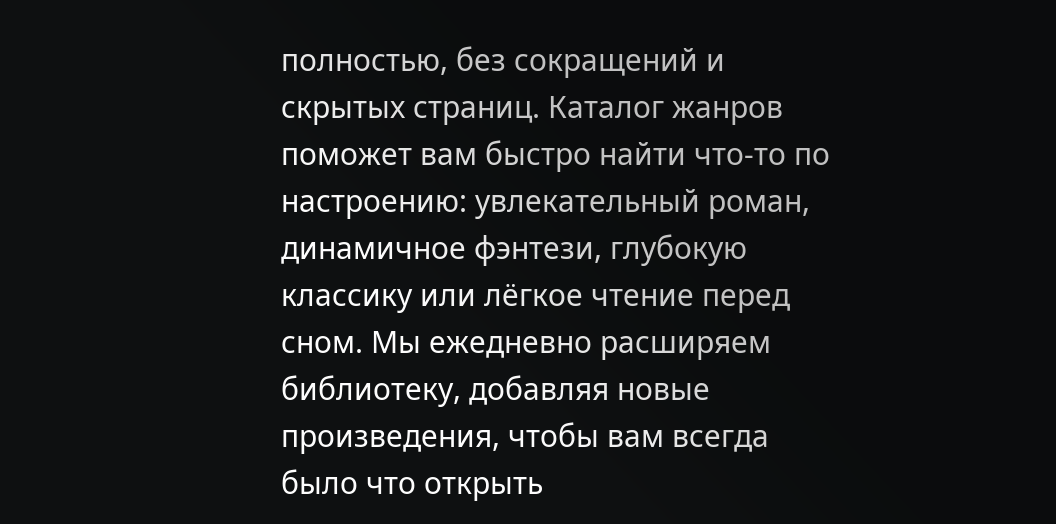полностью, без сокращений и скрытых страниц. Каталог жанров поможет вам быстро найти что-то по настроению: увлекательный роман, динамичное фэнтези, глубокую классику или лёгкое чтение перед сном. Мы ежедневно расширяем библиотеку, добавляя новые произведения, чтобы вам всегда было что открыть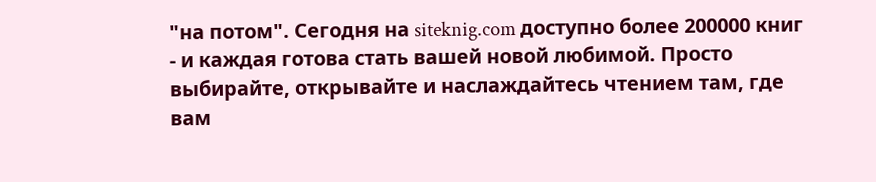"на потом". Сегодня на siteknig.com доступно более 200000 книг - и каждая готова стать вашей новой любимой. Просто выбирайте, открывайте и наслаждайтесь чтением там, где вам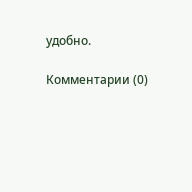удобно.

Комментарии (0)